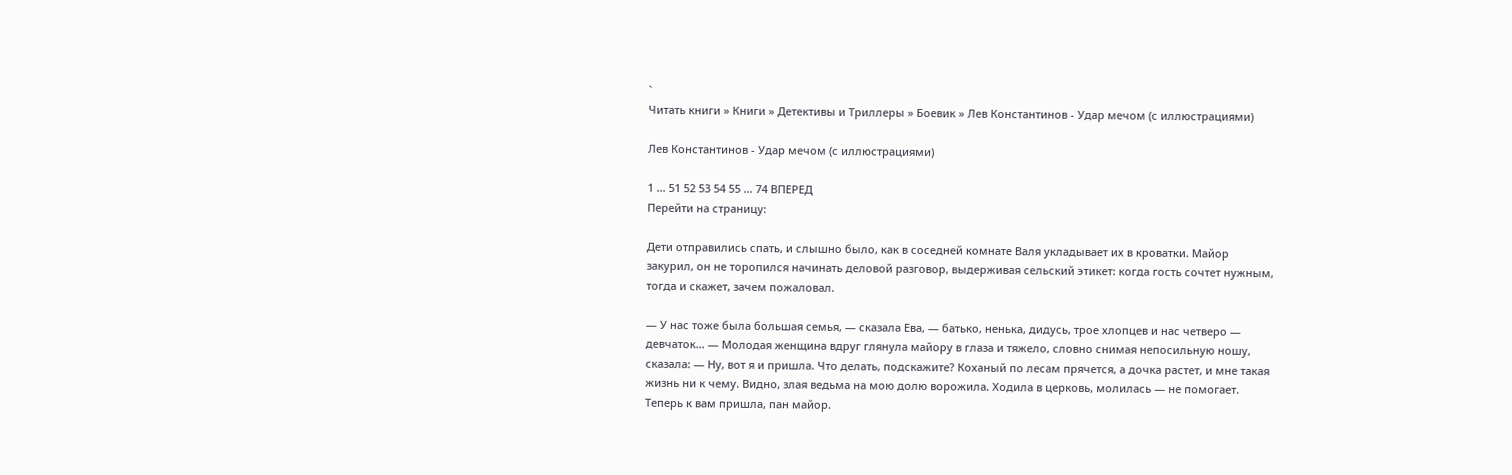`
Читать книги » Книги » Детективы и Триллеры » Боевик » Лев Константинов - Удар мечом (с иллюстрациями)

Лев Константинов - Удар мечом (с иллюстрациями)

1 ... 51 52 53 54 55 ... 74 ВПЕРЕД
Перейти на страницу:

Дети отправились спать, и слышно было, как в соседней комнате Валя укладывает их в кроватки. Майор закурил, он не торопился начинать деловой разговор, выдерживая сельский этикет: когда гость сочтет нужным, тогда и скажет, зачем пожаловал.

— У нас тоже была большая семья, — сказала Ева, — батько, ненька, дидусь, трое хлопцев и нас четверо — девчаток… — Молодая женщина вдруг глянула майору в глаза и тяжело, словно снимая непосильную ношу, сказала: — Ну, вот я и пришла. Что делать, подскажите? Коханый по лесам прячется, а дочка растет, и мне такая жизнь ни к чему. Видно, злая ведьма на мою долю ворожила. Ходила в церковь, молилась — не помогает. Теперь к вам пришла, пан майор.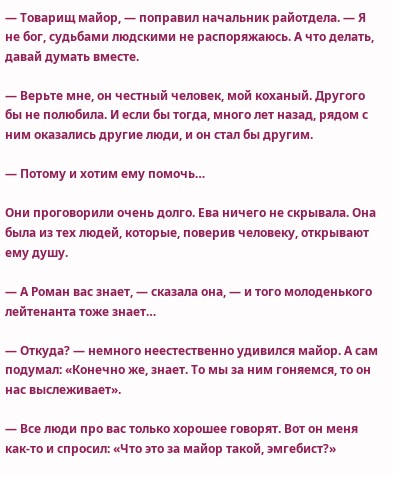— Товарищ майор, — поправил начальник райотдела. — Я не бог, судьбами людскими не распоряжаюсь. А что делать, давай думать вместе.

— Верьте мне, он честный человек, мой коханый. Другого бы не полюбила. И если бы тогда, много лет назад, рядом с ним оказались другие люди, и он стал бы другим.

— Потому и хотим ему помочь…

Они проговорили очень долго. Ева ничего не скрывала. Она была из тех людей, которые, поверив человеку, открывают ему душу.

— А Роман вас знает, — сказала она, — и того молоденького лейтенанта тоже знает…

— Откуда? — немного неестественно удивился майор. А сам подумал: «Конечно же, знает. То мы за ним гоняемся, то он нас выслеживает».

— Все люди про вас только хорошее говорят. Вот он меня как-то и спросил: «Что это за майор такой, эмгебист?»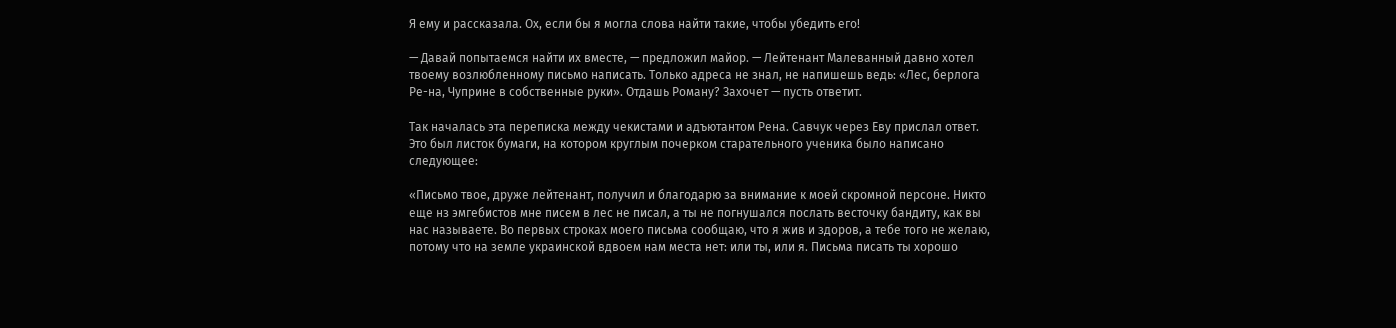Я ему и рассказала. Ох, если бы я могла слова найти такие, чтобы убедить его!

— Давай попытаемся найти их вместе, — предложил майор. — Лейтенант Малеванный давно хотел твоему возлюбленному письмо написать. Только адреса не знал, не напишешь ведь: «Лес, берлога Ре-на, Чуприне в собственные руки». Отдашь Роману? Захочет — пусть ответит.

Так началась эта переписка между чекистами и адъютантом Рена. Савчук через Еву прислал ответ. Это был листок бумаги, на котором круглым почерком старательного ученика было написано следующее:

«Письмо твое, друже лейтенант, получил и благодарю за внимание к моей скромной персоне. Никто еще нз эмгебистов мне писем в лес не писал, а ты не погнушался послать весточку бандиту, как вы нас называете. Во первых строках моего письма сообщаю, что я жив и здоров, а тебе того не желаю, потому что на земле украинской вдвоем нам места нет: или ты, или я. Письма писать ты хорошо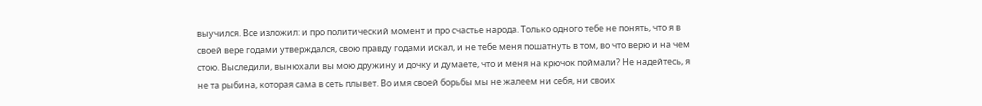выучился. Все изложил: и про политический момент и про счастье народа. Только одного тебе не понять, что я в своей вере годами утверждался, свою правду годами искал, и не тебе меня пошатнуть в том, во что верю и на чем стою. Выследили, вынюхали вы мою дружину и дочку и думаете, что и меня на крючок поймали? Не надейтесь, я не та рыбина, которая сама в сеть плывет. Во имя своей борьбы мы не жалеем ни себя, ни своих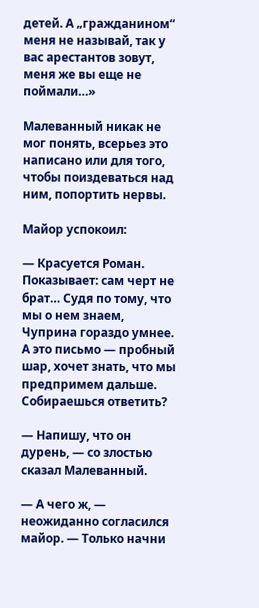детей. А „гражданином“ меня не называй, так у вас арестантов зовут, меня же вы еще не поймали…»

Малеванный никак не мог понять, всерьез это написано или для того, чтобы поиздеваться над ним, попортить нервы.

Майор успокоил:

— Красуется Роман. Показывает: сам черт не брат… Судя по тому, что мы о нем знаем, Чуприна гораздо умнее. А это письмо — пробный шар, хочет знать, что мы предпримем дальше. Собираешься ответить?

— Напишу, что он дурень, — со злостью сказал Малеванный.

— А чего ж, — неожиданно согласился майор. — Только начни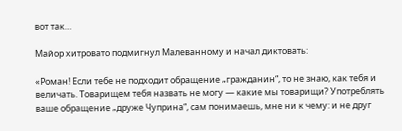вот так…

Майор хитровато подмигнул Малеванному и начал диктовать:

«Роман! Если тебе не подходит обращение „гражданин“, то не знаю, как тебя и величать. Товарищем тебя назвать не могу — какие мы товарищи? Употреблять ваше обращение „друже Чуприна“, сам понимаешь, мне ни к чему: и не друг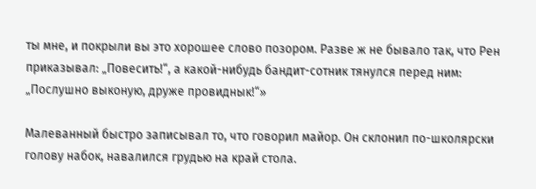ты мне, и покрыли вы это хорошее слово позором. Разве ж не бывало так, что Рен приказывал: „Повесить!“, а какой-нибудь бандит-сотник тянулся перед ним: „Послушно выконую, друже провиднык!“»

Малеванный быстро записывал то, что говорил майор. Он склонил по-школярски голову набок, навалился грудью на край стола.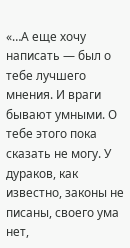«…А еще хочу написать — был о тебе лучшего мнения. И враги бывают умными. О тебе этого пока сказать не могу. У дураков, как известно, законы не писаны, своего ума нет,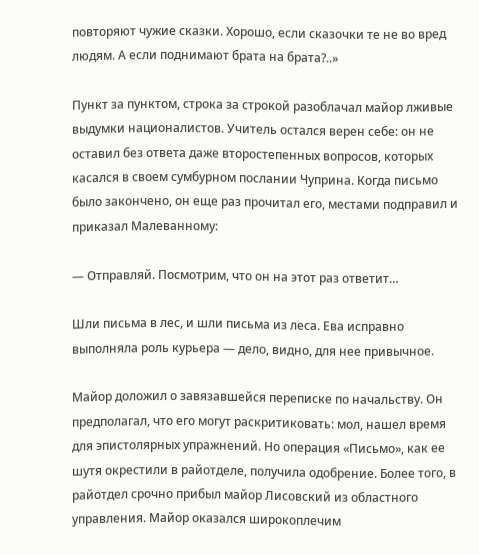повторяют чужие сказки. Хорошо, если сказочки те не во вред людям. А если поднимают брата на брата?..»

Пункт за пунктом, строка за строкой разоблачал майор лживые выдумки националистов. Учитель остался верен себе: он не оставил без ответа даже второстепенных вопросов, которых касался в своем сумбурном послании Чуприна. Когда письмо было закончено, он еще раз прочитал его, местами подправил и приказал Малеванному:

— Отправляй. Посмотрим, что он на этот раз ответит…

Шли письма в лес, и шли письма из леса. Ева исправно выполняла роль курьера — дело, видно, для нее привычное.

Майор доложил о завязавшейся переписке по начальству. Он предполагал, что его могут раскритиковать: мол, нашел время для эпистолярных упражнений. Но операция «Письмо», как ее шутя окрестили в райотделе, получила одобрение. Более того, в райотдел срочно прибыл майор Лисовский из областного управления. Майор оказался широкоплечим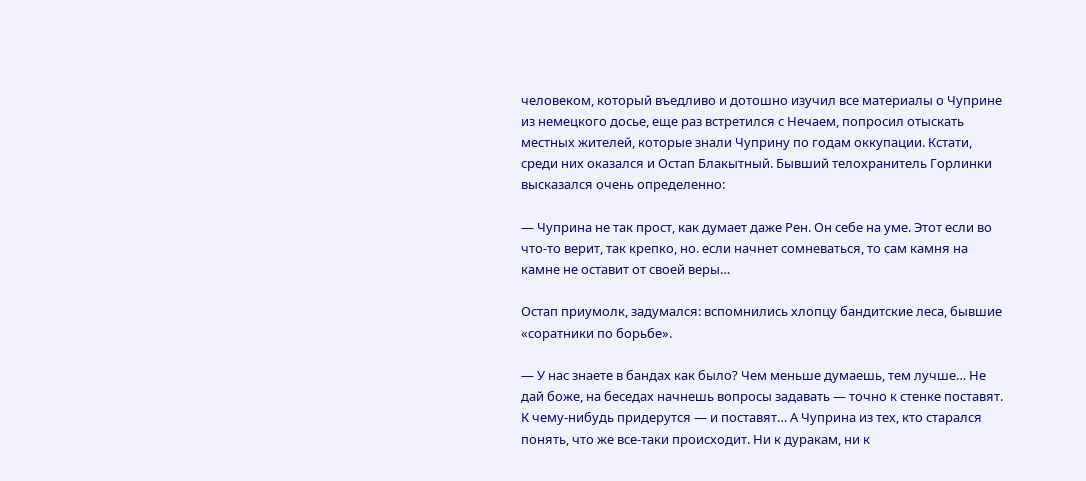человеком, который въедливо и дотошно изучил все материалы о Чуприне из немецкого досье, еще раз встретился с Нечаем, попросил отыскать местных жителей, которые знали Чуприну по годам оккупации. Кстати, среди них оказался и Остап Блакытный. Бывший телохранитель Горлинки высказался очень определенно:

— Чуприна не так прост, как думает даже Рен. Он себе на уме. Этот если во что-то верит, так крепко, но. если начнет сомневаться, то сам камня на камне не оставит от своей веры…

Остап приумолк, задумался: вспомнились хлопцу бандитские леса, бывшие «соратники по борьбе».

— У нас знаете в бандах как было? Чем меньше думаешь, тем лучше… Не дай боже, на беседах начнешь вопросы задавать — точно к стенке поставят. К чему-нибудь придерутся — и поставят… А Чуприна из тех, кто старался понять, что же все-таки происходит. Ни к дуракам, ни к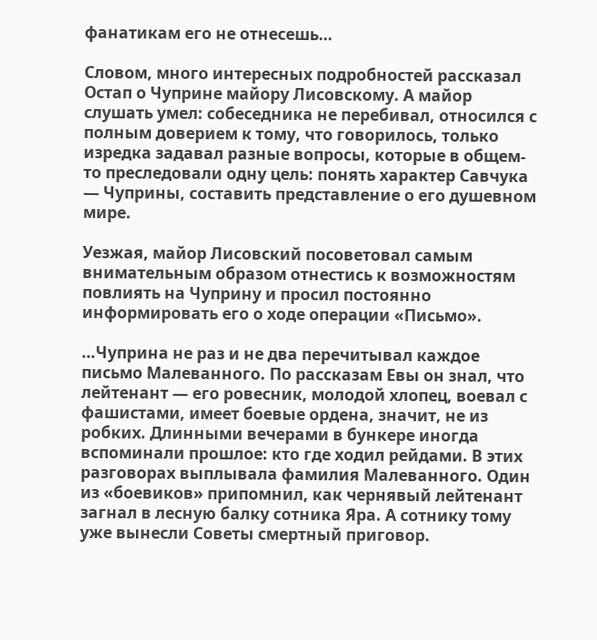фанатикам его не отнесешь…

Словом, много интересных подробностей рассказал Остап о Чуприне майору Лисовскому. А майор слушать умел: собеседника не перебивал, относился с полным доверием к тому, что говорилось, только изредка задавал разные вопросы, которые в общем-то преследовали одну цель: понять характер Савчука — Чуприны, составить представление о его душевном мире.

Уезжая, майор Лисовский посоветовал самым внимательным образом отнестись к возможностям повлиять на Чуприну и просил постоянно информировать его о ходе операции «Письмо».

…Чуприна не раз и не два перечитывал каждое письмо Малеванного. По рассказам Евы он знал, что лейтенант — его ровесник, молодой хлопец, воевал с фашистами, имеет боевые ордена, значит, не из робких. Длинными вечерами в бункере иногда вспоминали прошлое: кто где ходил рейдами. В этих разговорах выплывала фамилия Малеванного. Один из «боевиков» припомнил, как чернявый лейтенант загнал в лесную балку сотника Яра. А сотнику тому уже вынесли Советы смертный приговор.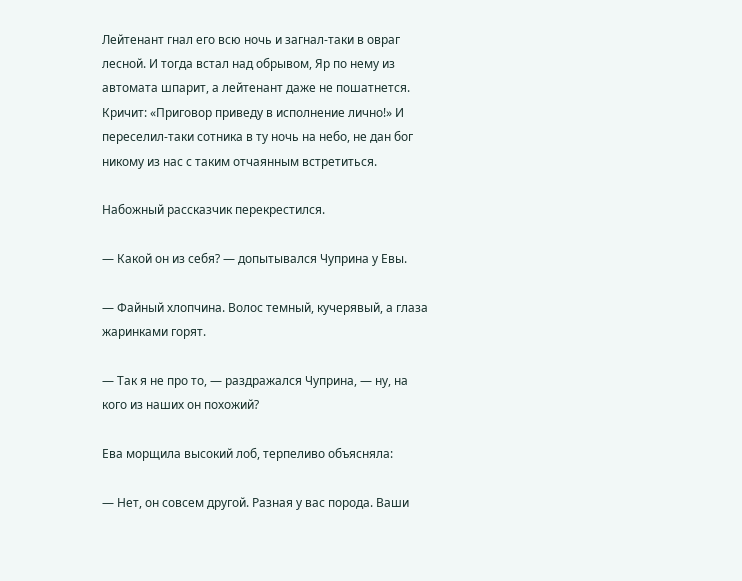Лейтенант гнал его всю ночь и загнал-таки в овраг лесной. И тогда встал над обрывом, Яр по нему из автомата шпарит, а лейтенант даже не пошатнется. Кричит: «Приговор приведу в исполнение лично!» И переселил-таки сотника в ту ночь на небо, не дан бог никому из нас с таким отчаянным встретиться.

Набожный рассказчик перекрестился.

— Какой он из себя? — допытывался Чуприна у Евы.

— Файный хлопчина. Волос темный, кучерявый, а глаза жаринками горят.

— Так я не про то, — раздражался Чуприна, — ну, на кого из наших он похожий?

Ева морщила высокий лоб, терпеливо объясняла:

— Нет, он совсем другой. Разная у вас порода. Ваши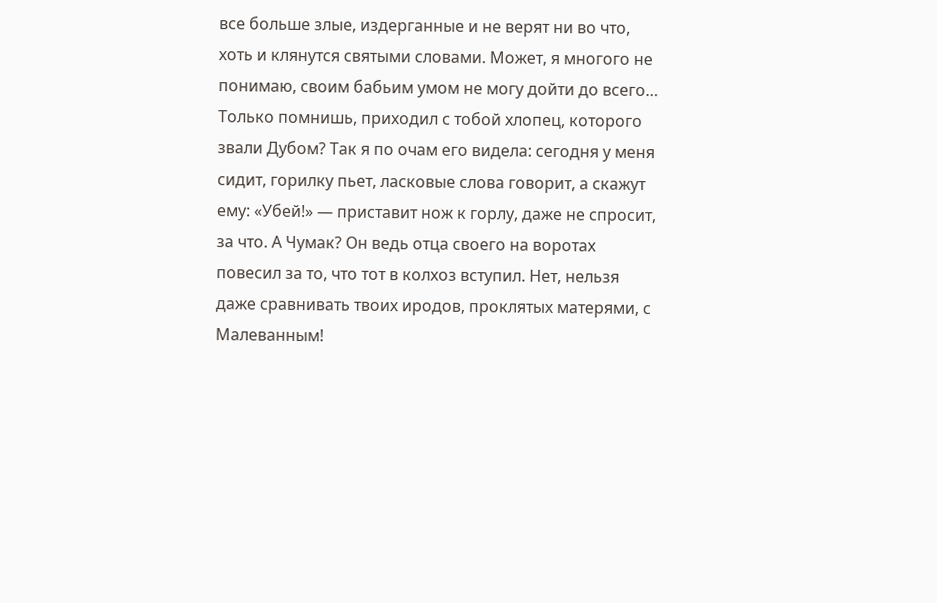все больше злые, издерганные и не верят ни во что, хоть и клянутся святыми словами. Может, я многого не понимаю, своим бабьим умом не могу дойти до всего… Только помнишь, приходил с тобой хлопец, которого звали Дубом? Так я по очам его видела: сегодня у меня сидит, горилку пьет, ласковые слова говорит, а скажут ему: «Убей!» — приставит нож к горлу, даже не спросит, за что. А Чумак? Он ведь отца своего на воротах повесил за то, что тот в колхоз вступил. Нет, нельзя даже сравнивать твоих иродов, проклятых матерями, с Малеванным!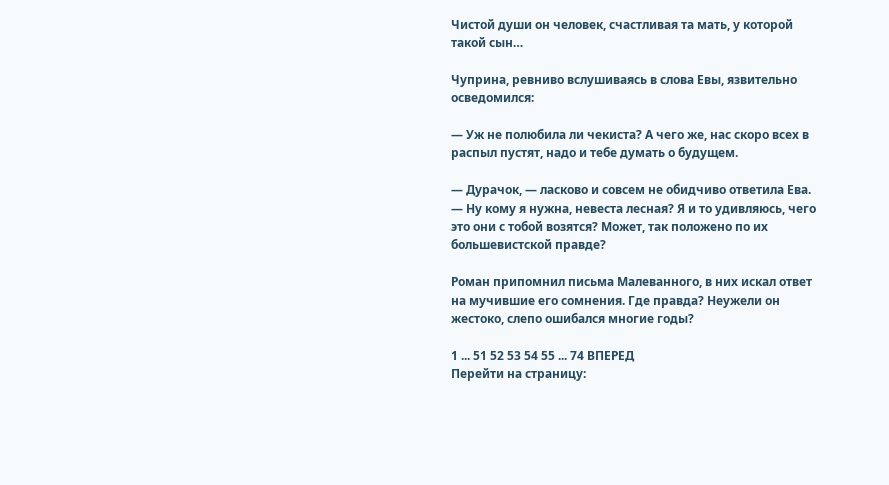Чистой души он человек, счастливая та мать, у которой такой сын…

Чуприна, ревниво вслушиваясь в слова Евы, язвительно осведомился:

— Уж не полюбила ли чекиста? А чего же, нас скоро всех в распыл пустят, надо и тебе думать о будущем.

— Дурачок, — ласково и совсем не обидчиво ответила Ева. — Ну кому я нужна, невеста лесная? Я и то удивляюсь, чего это они с тобой возятся? Может, так положено по их большевистской правде?

Роман припомнил письма Малеванного, в них искал ответ на мучившие его сомнения. Где правда? Неужели он жестоко, слепо ошибался многие годы?

1 ... 51 52 53 54 55 ... 74 ВПЕРЕД
Перейти на страницу: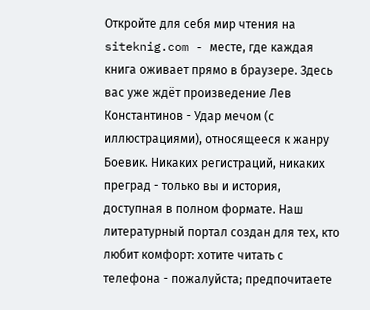Откройте для себя мир чтения на siteknig.com - месте, где каждая книга оживает прямо в браузере. Здесь вас уже ждёт произведение Лев Константинов - Удар мечом (с иллюстрациями), относящееся к жанру Боевик. Никаких регистраций, никаких преград - только вы и история, доступная в полном формате. Наш литературный портал создан для тех, кто любит комфорт: хотите читать с телефона - пожалуйста; предпочитаете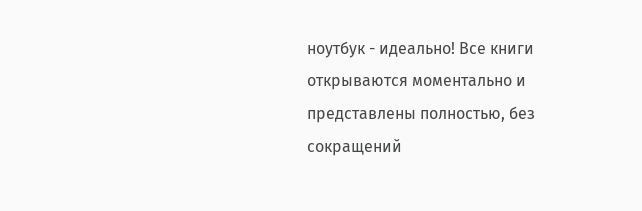ноутбук - идеально! Все книги открываются моментально и представлены полностью, без сокращений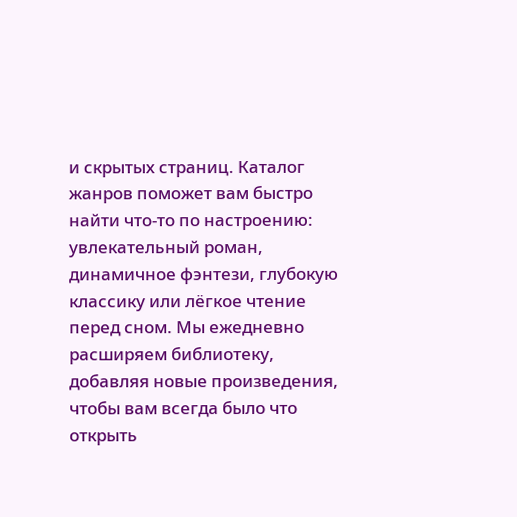и скрытых страниц. Каталог жанров поможет вам быстро найти что-то по настроению: увлекательный роман, динамичное фэнтези, глубокую классику или лёгкое чтение перед сном. Мы ежедневно расширяем библиотеку, добавляя новые произведения, чтобы вам всегда было что открыть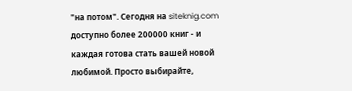"на потом". Сегодня на siteknig.com доступно более 200000 книг - и каждая готова стать вашей новой любимой. Просто выбирайте,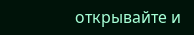открывайте и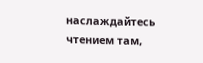наслаждайтесь чтением там,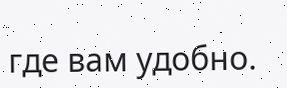где вам удобно.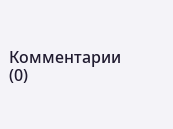Комментарии (0)